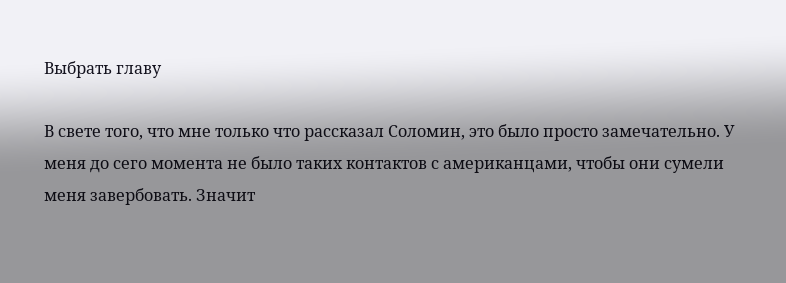Выбрать главу

В свете того, что мне только что рассказал Соломин, это было просто замечательно. У меня до сего момента не было таких контактов с американцами, чтобы они сумели меня завербовать. Значит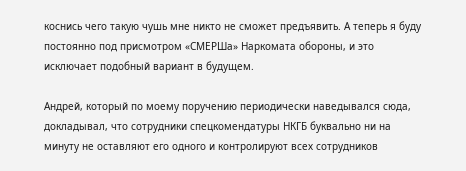коснись чего такую чушь мне никто не сможет предъявить. А теперь я буду постоянно под присмотром «СМЕРШа» Наркомата обороны, и это исключает подобный вариант в будущем.

Андрей, который по моему поручению периодически наведывался сюда, докладывал, что сотрудники спецкомендатуры НКГБ буквально ни на минуту не оставляют его одного и контролируют всех сотрудников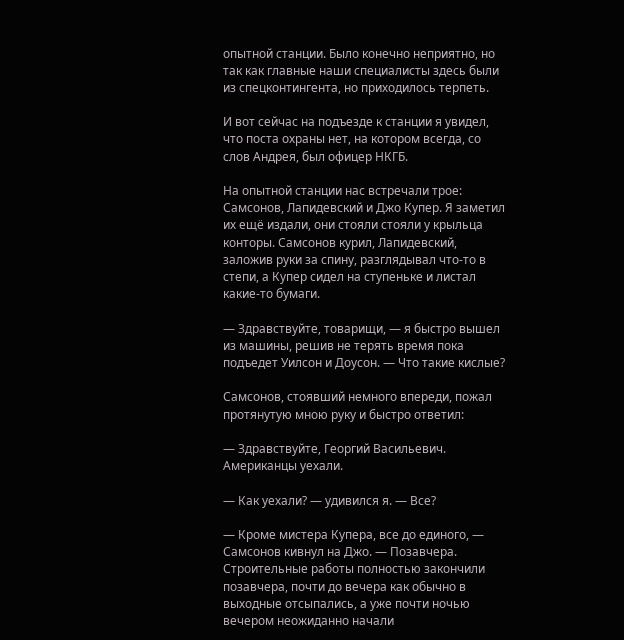опытной станции. Было конечно неприятно, но так как главные наши специалисты здесь были из спецконтингента, но приходилось терпеть.

И вот сейчас на подъезде к станции я увидел, что поста охраны нет, на котором всегда, со слов Андрея, был офицер НКГБ.

На опытной станции нас встречали трое: Самсонов, Лапидевский и Джо Купер. Я заметил их ещё издали, они стояли стояли у крыльца конторы. Самсонов курил, Лапидевский, заложив руки за спину, разглядывал что-то в степи, а Купер сидел на ступеньке и листал какие-то бумаги.

— Здравствуйте, товарищи, — я быстро вышел из машины, решив не терять время пока подъедет Уилсон и Доусон. — Что такие кислые?

Самсонов, стоявший немного впереди, пожал протянутую мною руку и быстро ответил:

— Здравствуйте, Георгий Васильевич. Американцы уехали.

— Как уехали? — удивился я. — Все?

— Кроме мистера Купера, все до единого, — Самсонов кивнул на Джо. — Позавчера. Строительные работы полностью закончили позавчера, почти до вечера как обычно в выходные отсыпались, а уже почти ночью вечером неожиданно начали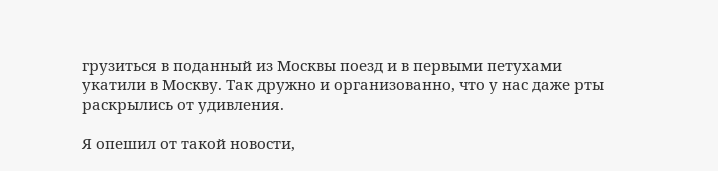грузиться в поданный из Москвы поезд и в первыми петухами укатили в Москву. Так дружно и организованно, что у нас даже рты раскрылись от удивления.

Я опешил от такой новости,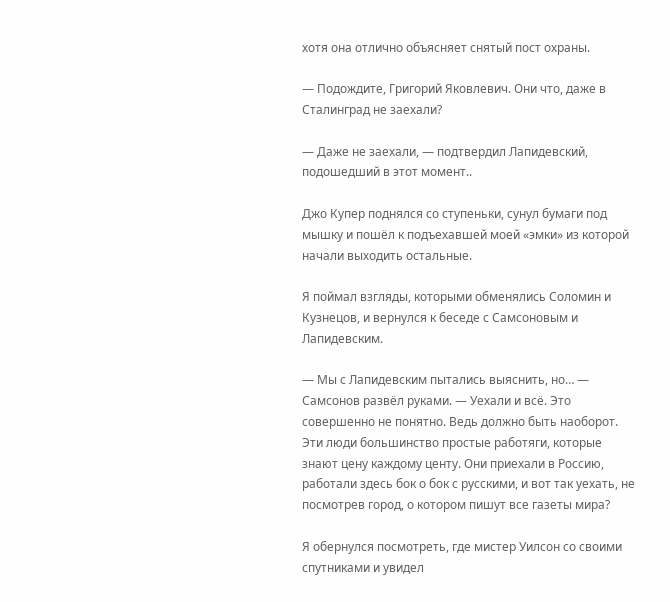хотя она отлично объясняет снятый пост охраны.

— Подождите, Григорий Яковлевич. Они что, даже в Сталинград не заехали?

— Даже не заехали, — подтвердил Лапидевский, подошедший в этот момент..

Джо Купер поднялся со ступеньки, сунул бумаги под мышку и пошёл к подъехавшей моей «эмки» из которой начали выходить остальные.

Я поймал взгляды, которыми обменялись Соломин и Кузнецов, и вернулся к беседе с Самсоновым и Лапидевским.

— Мы с Лапидевским пытались выяснить, но… — Самсонов развёл руками. — Уехали и всё. Это совершенно не понятно. Ведь должно быть наоборот. Эти люди большинство простые работяги, которые знают цену каждому центу. Они приехали в Россию, работали здесь бок о бок с русскими, и вот так уехать, не посмотрев город, о котором пишут все газеты мира?

Я обернулся посмотреть, где мистер Уилсон со своими спутниками и увидел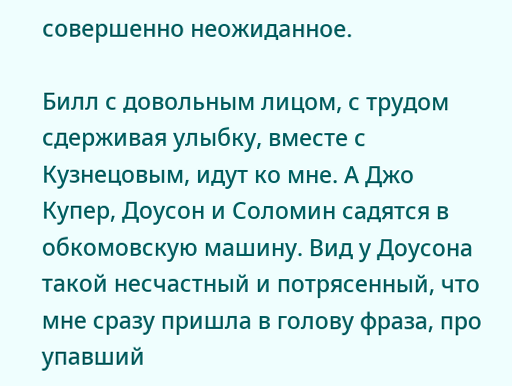совершенно неожиданное.

Билл с довольным лицом, с трудом сдерживая улыбку, вместе с Кузнецовым, идут ко мне. А Джо Купер, Доусон и Соломин садятся в обкомовскую машину. Вид у Доусона такой несчастный и потрясенный, что мне сразу пришла в голову фраза, про упавший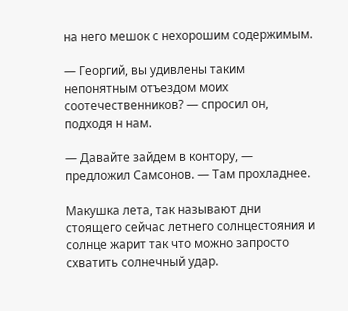на него мешок с нехорошим содержимым.

— Георгий, вы удивлены таким непонятным отъездом моих соотечественников? — спросил он, подходя н нам.

— Давайте зайдем в контору, — предложил Самсонов. — Там прохладнее.

Макушка лета, так называют дни стоящего сейчас летнего солнцестояния и солнце жарит так что можно запросто схватить солнечный удар.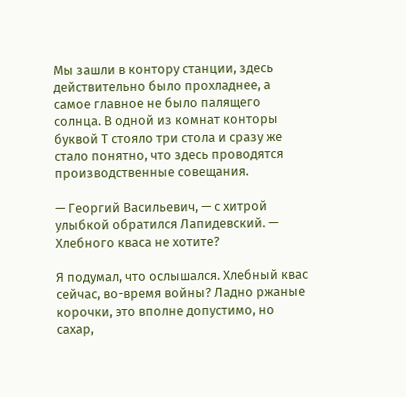Мы зашли в контору станции, здесь действительно было прохладнее, а самое главное не было палящего солнца. В одной из комнат конторы буквой Т стояло три стола и сразу же стало понятно, что здесь проводятся производственные совещания.

— Георгий Васильевич, — с хитрой улыбкой обратился Лапидевский. — Хлебного кваса не хотите?

Я подумал, что ослышался. Хлебный квас сейчас, во-время войны? Ладно ржаные корочки, это вполне допустимо, но сахар,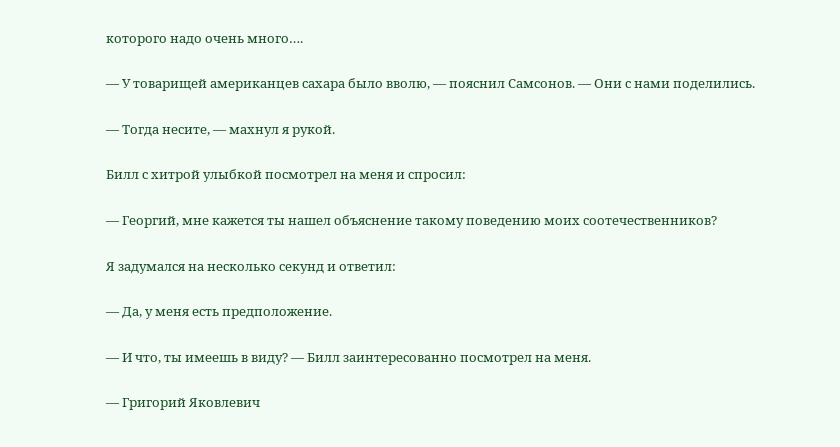которого надо очень много….

— У товарищей американцев сахара было вволю, — пояснил Самсонов. — Они с нами поделились.

— Тогда несите, — махнул я рукой.

Билл с хитрой улыбкой посмотрел на меня и спросил:

— Георгий, мне кажется ты нашел объяснение такому поведению моих соотечественников?

Я задумался на несколько секунд и ответил:

— Да, у меня есть предположение.

— И что, ты имеешь в виду? — Билл заинтересованно посмотрел на меня.

— Григорий Яковлевич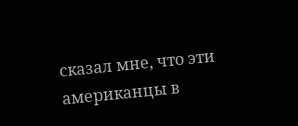сказал мне, что эти американцы в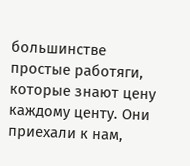большинстве простые работяги, которые знают цену каждому центу. Они приехали к нам,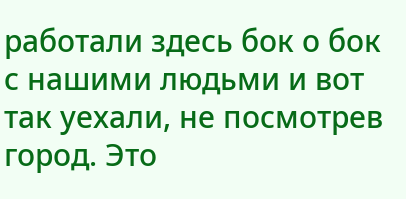работали здесь бок о бок с нашими людьми и вот так уехали, не посмотрев город. Это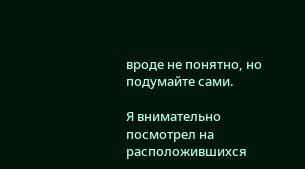вроде не понятно, но подумайте сами.

Я внимательно посмотрел на расположившихся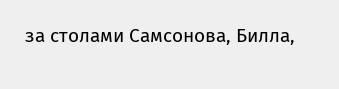за столами Самсонова, Билла,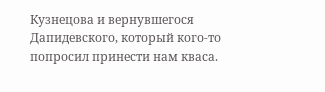Кузнецова и вернувшегося Дапидевского, который кого-то попросил принести нам кваса.